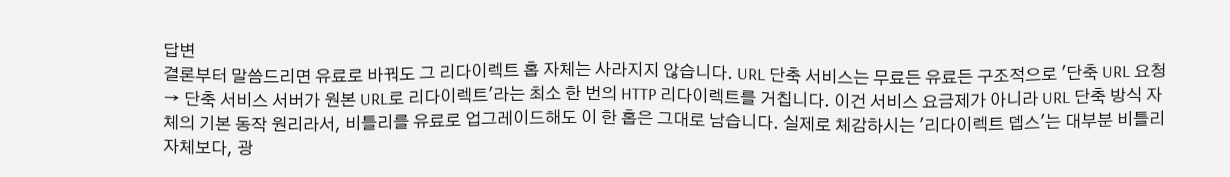답변
결론부터 말씀드리면 유료로 바꿔도 그 리다이렉트 홉 자체는 사라지지 않습니다. URL 단축 서비스는 무료든 유료든 구조적으로 '단축 URL 요청 → 단축 서비스 서버가 원본 URL로 리다이렉트'라는 최소 한 번의 HTTP 리다이렉트를 거칩니다. 이건 서비스 요금제가 아니라 URL 단축 방식 자체의 기본 동작 원리라서, 비틀리를 유료로 업그레이드해도 이 한 홉은 그대로 남습니다. 실제로 체감하시는 '리다이렉트 뎁스'는 대부분 비틀리 자체보다, 광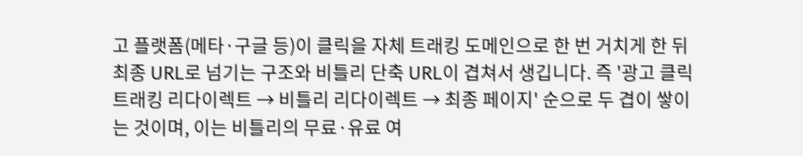고 플랫폼(메타·구글 등)이 클릭을 자체 트래킹 도메인으로 한 번 거치게 한 뒤 최종 URL로 넘기는 구조와 비틀리 단축 URL이 겹쳐서 생깁니다. 즉 '광고 클릭 트래킹 리다이렉트 → 비틀리 리다이렉트 → 최종 페이지' 순으로 두 겹이 쌓이는 것이며, 이는 비틀리의 무료·유료 여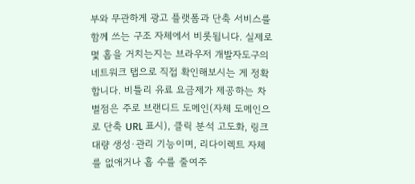부와 무관하게 광고 플랫폼과 단축 서비스를 함께 쓰는 구조 자체에서 비롯됩니다. 실제로 몇 홉을 거치는지는 브라우저 개발자도구의 네트워크 탭으로 직접 확인해보시는 게 정확합니다. 비틀리 유료 요금제가 제공하는 차별점은 주로 브랜디드 도메인(자체 도메인으로 단축 URL 표시), 클릭 분석 고도화, 링크 대량 생성·관리 기능이며, 리다이렉트 자체를 없애거나 홉 수를 줄여주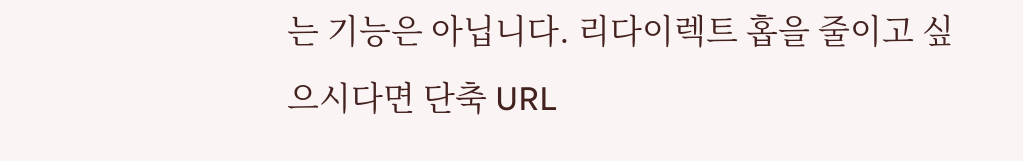는 기능은 아닙니다. 리다이렉트 홉을 줄이고 싶으시다면 단축 URL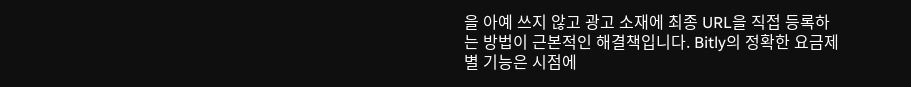을 아예 쓰지 않고 광고 소재에 최종 URL을 직접 등록하는 방법이 근본적인 해결책입니다. Bitly의 정확한 요금제별 기능은 시점에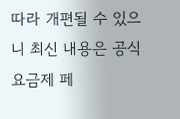따라 개편될 수 있으니 최신 내용은 공식 요금제 페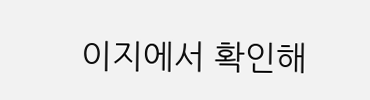이지에서 확인해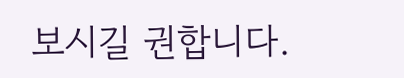보시길 권합니다.